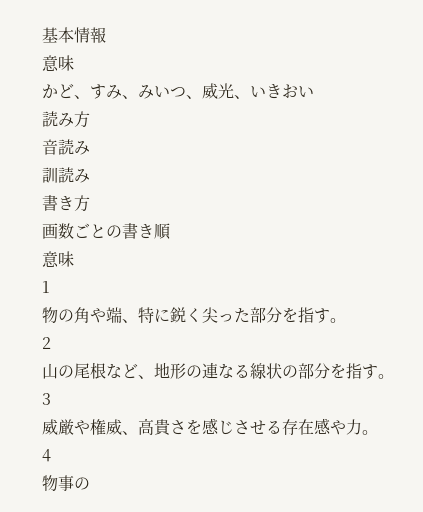基本情報
意味
かど、すみ、みいつ、威光、いきおい
読み方
音読み
訓読み
書き方
画数ごとの書き順
意味
1
物の角や端、特に鋭く尖った部分を指す。
2
山の尾根など、地形の連なる線状の部分を指す。
3
威厳や権威、高貴さを感じさせる存在感や力。
4
物事の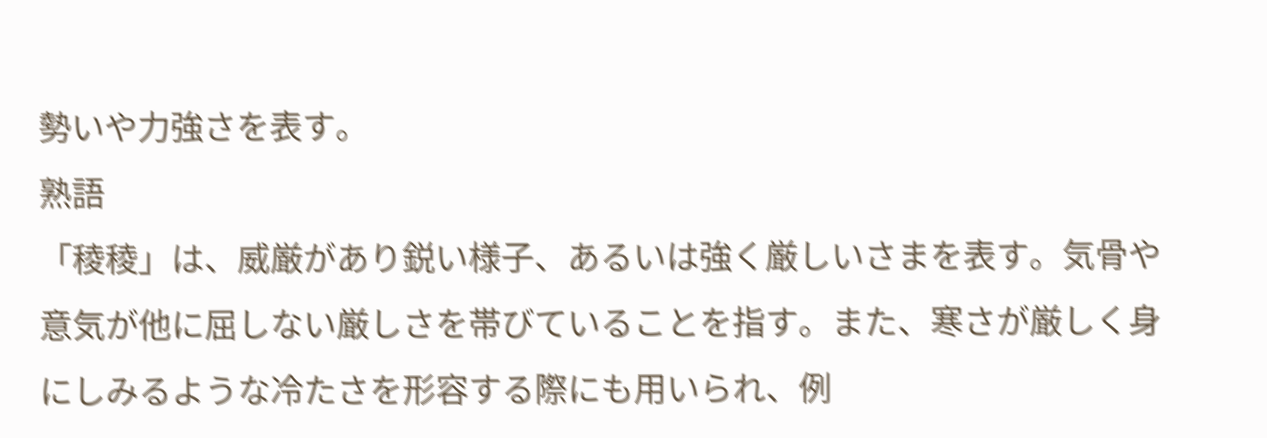勢いや力強さを表す。
熟語
「稜稜」は、威厳があり鋭い様子、あるいは強く厳しいさまを表す。気骨や意気が他に屈しない厳しさを帯びていることを指す。また、寒さが厳しく身にしみるような冷たさを形容する際にも用いられ、例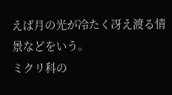えば月の光が冷たく冴え渡る情景などをいう。
ミクリ科の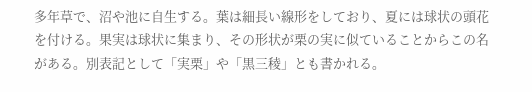多年草で、沼や池に自生する。葉は細長い線形をしており、夏には球状の頭花を付ける。果実は球状に集まり、その形状が栗の実に似ていることからこの名がある。別表記として「実栗」や「黒三稜」とも書かれる。